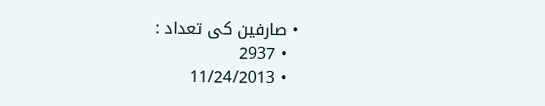• صارفین کی تعداد :
  • 2937
  • 11/24/2013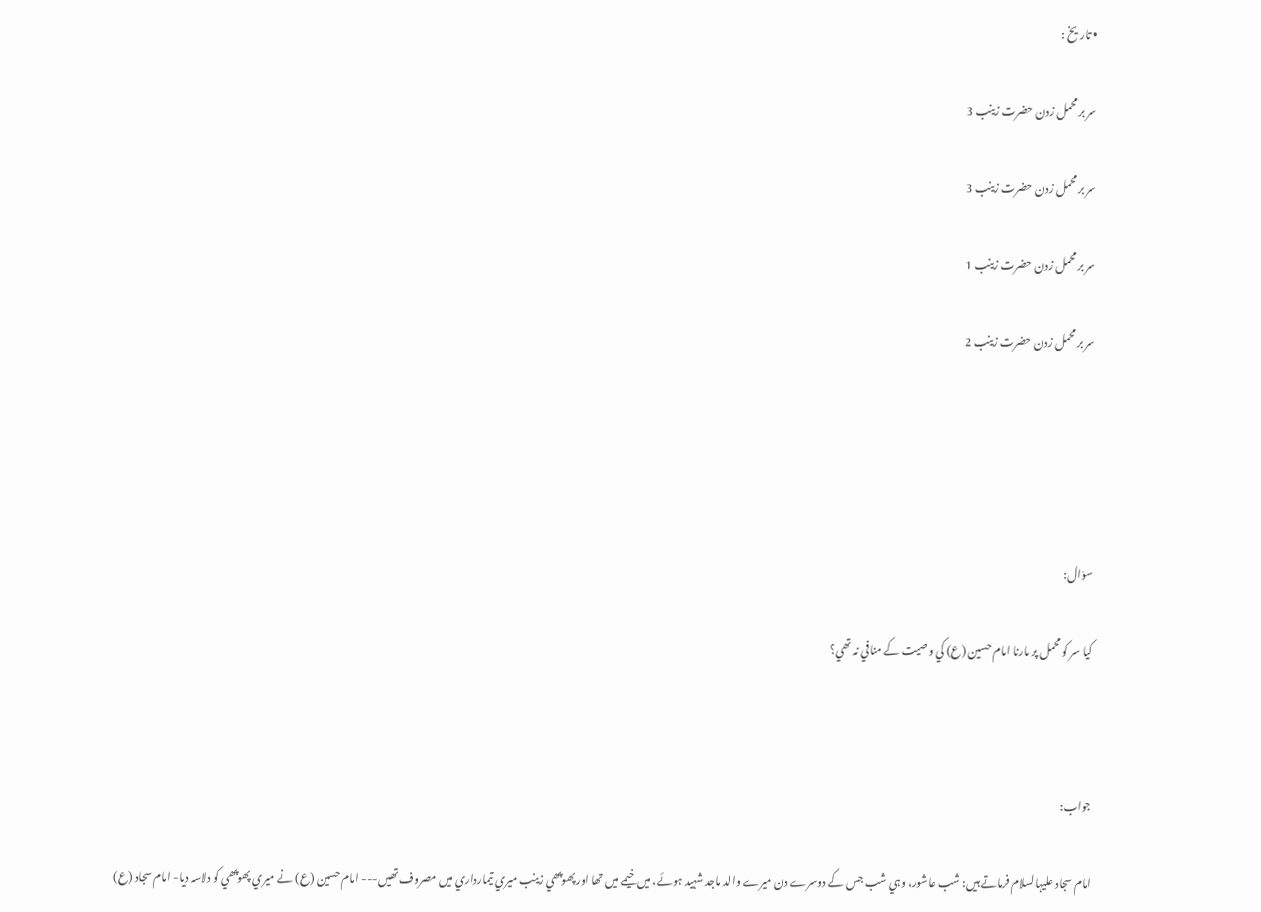• تاريخ :

سر بر محمل زدن حضرت زينب 3

سر بر محمل زدن حضرت زينب 3

سر بر محمل زدن حضرت زينب 1

سر بر محمل زدن حضرت زينب 2





سۆال:

کيا سر کو محمل پر مارنا امام حسين (ع) کي وصيت کے منافي نہ تھي؟



جواب:

امام سجاد عليہالسلام فرماتے ہيں: شب عاشور، وہي شب جس کے دوسرے دن ميرے والد ماجد شہيد ہوئے، ميں خيمے ميں تھا اور پھوپھي زينب ميري تيمارداري ميں مصروف تھيں--- امام حسين (ع) نے ميري پھوپھي کو دلاسہ ديا- امام سجاد (ع)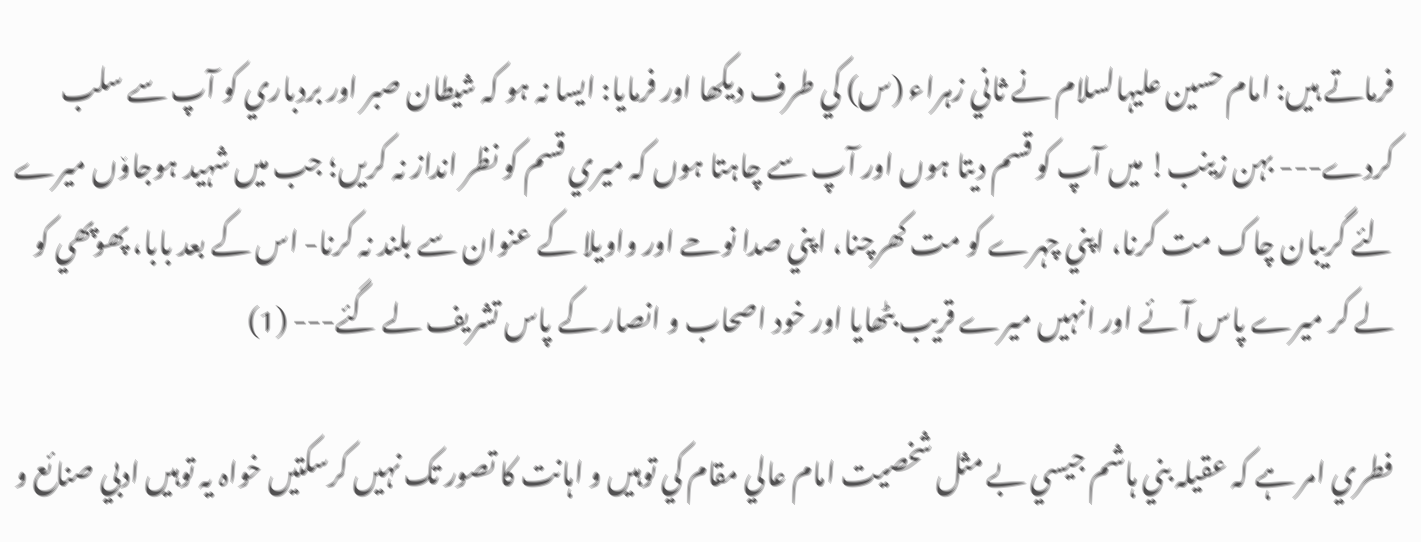فرماتے ہيں: امام حسين عليہالسلام نے ثاني زہراء (س) کي طرف ديکھا اور فرمايا: ايسا نہ ہو کہ شيطان صبر اور بردباري کو آپ سے سلب کردے--- بہن زينب! ميں آپ کو قسم ديتا ہوں اور آپ سے چاہتا ہوں کہ ميري قسم کو نظر انداز نہ کريں؛ جب ميں شہيد ہوجاۆں ميرے لئے گريبان چاک مت کرنا، اپني چہرے کو مت کھرچنا، اپني صدا نوحے اور واويلا کے عنوان سے بلند نہ کرنا- اس کے بعد بابا، پھوپھي کو لے کر ميرے پاس آئے اور انہيں ميرے قريب بٹھايا اور خود اصحاب و انصار کے پاس تشريف لے گئے--- (1)

فطري امر ہے کہ عقيلہ بني ہاشم جيسي بے مثل شخصيت امام عالي مقام کي توہيں و اہانت کا تصور تک نہيں کرسکتيں خواہ يہ توہيں ادبي صنائع و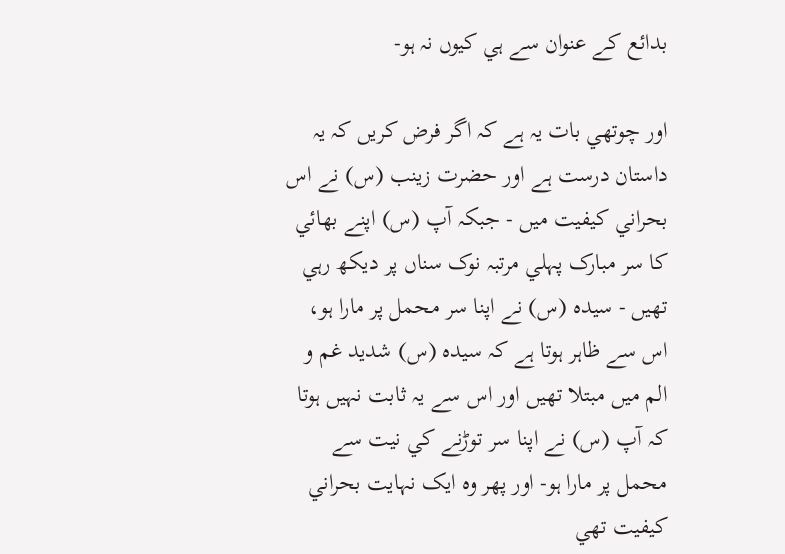بدائع کے عنوان سے ہي کيوں نہ ہو-

اور چوتھي بات يہ ہے کہ اگر فرض کريں کہ يہ داستان درست ہے اور حضرت زينب (س) نے اس بحراني کيفيت ميں - جبکہ آپ (س) اپنے بھائي کا سر مبارک پہلي مرتبہ نوک سناں پر ديکھ رہي تھيں - سيدہ (س) نے اپنا سر محمل پر مارا ہو، اس سے ظاہر ہوتا ہے کہ سيدہ (س) شديد غم و الم ميں مبتلا تھيں اور اس سے يہ ثابت نہيں ہوتا کہ آپ (س) نے اپنا سر توڑنے کي نيت سے محمل پر مارا ہو- اور پھر وہ ايک نہايت بحراني کيفيت تھي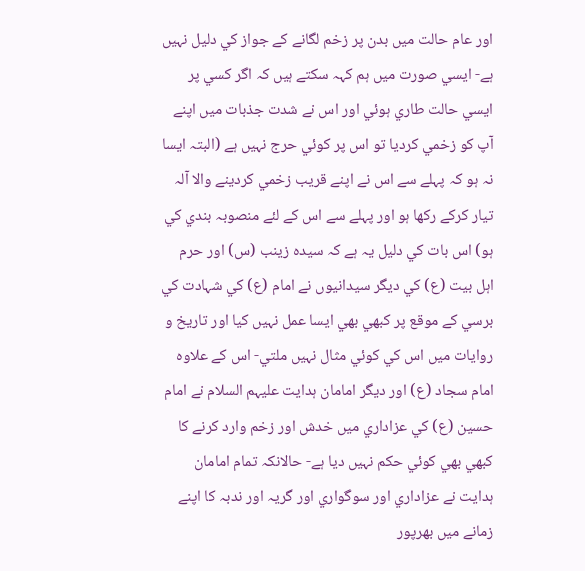اور عام حالت ميں بدن پر زخم لگانے کے جواز کي دليل نہيں ہے- ايسي صورت ميں ہم کہہ سکتے ہيں کہ اگر کسي پر ايسي حالت طاري ہوئي اور اس نے شدت جذبات ميں اپنے آپ کو زخمي کرديا تو اس پر کوئي حرج نہيں ہے (البتہ ايسا نہ ہو کہ پہلے سے اس نے اپنے قريب زخمي کردينے والا آلہ تيار کرکے رکھا ہو اور پہلے سے اس کے لئے منصوبہ بندي کي ہو) اس بات کي دليل يہ ہے کہ سيدہ زينب (س) اور حرم اہل بيت (ع) کي ديگر سيدانيوں نے امام (ع) کي شہادت کي برسي کے موقع پر کبھي بھي ايسا عمل نہيں کيا اور تاريخ و روايات ميں اس کي کوئي مثال نہيں ملتي- اس کے علاوہ امام سجاد (ع) اور ديگر امامان ہدايت عليہم السلام نے امام حسين (ع) کي عزاداري ميں خدش اور زخم وارد کرنے کا کبھي بھي کوئي حکم نہيں ديا ہے- حالانکہ تمام امامان ہدايت نے عزاداري اور سوگواري اور گريہ اور ندبہ کا اپنے زمانے ميں بھرپور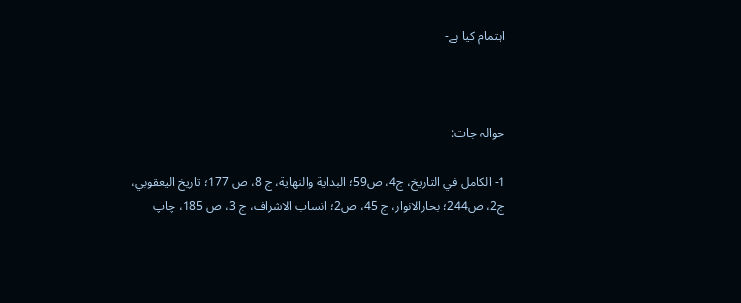اہتمام کيا ہے-



حوالہ جات:

1- الکامل في التاريخ، ج4، ص59؛ البداية والنهاية، ج 8، ص 177؛ تاريخ اليعقوبي، ج2، ص244؛ بحارالانوار، ج 45، ص2؛ انساب الاشراف، ج 3، ص 185، چاپ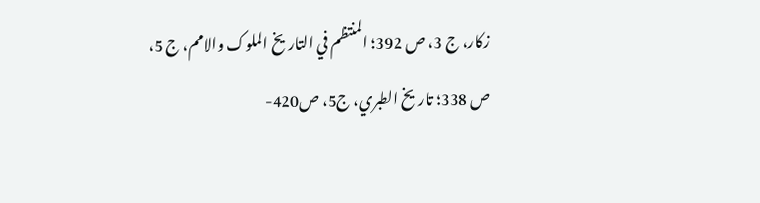زکار، ج 3، ص 392؛ المنتظم في التاريخ الملوک والامم، ج 5، ص 338؛ تاريخ الطبري، ج5، ص420-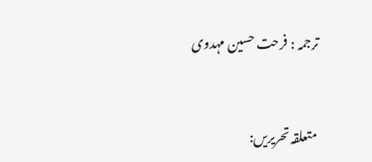ترجمہ : فرحت حسین مہدوی


متعلقہ تحریریں: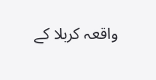واقعہ کربلا کے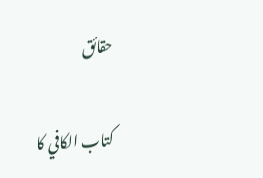حقائق

کتاب الکافي کا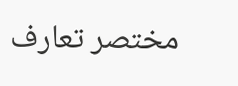مختصر تعارف